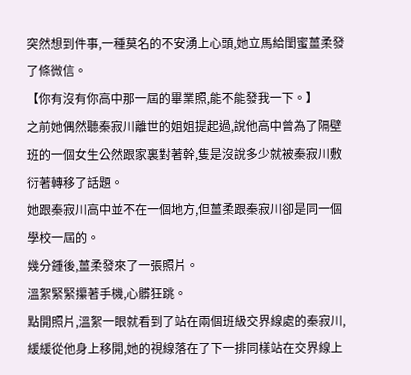突然想到件事,一種莫名的不安湧上心頭,她立馬給閨蜜薑柔發了條微信。
【你有沒有你高中那一屆的畢業照,能不能發我一下。】
之前她偶然聽秦寂川離世的姐姐提起過,說他高中曾為了隔壁班的一個女生公然跟家裏對著幹,隻是沒說多少就被秦寂川敷衍著轉移了話題。
她跟秦寂川高中並不在一個地方,但薑柔跟秦寂川卻是同一個學校一屆的。
幾分鍾後,薑柔發來了一張照片。
溫絮緊緊攥著手機,心髒狂跳。
點開照片,溫絮一眼就看到了站在兩個班級交界線處的秦寂川,緩緩從他身上移開,她的視線落在了下一排同樣站在交界線上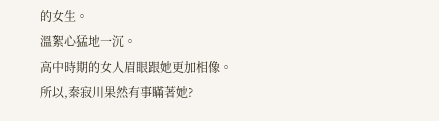的女生。
溫絮心猛地一沉。
高中時期的女人眉眼跟她更加相像。
所以,秦寂川果然有事瞞著她?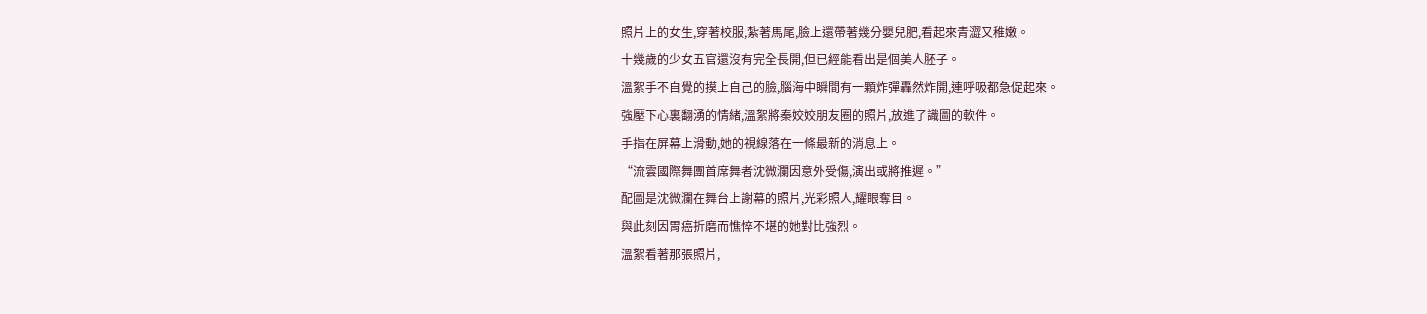照片上的女生,穿著校服,紮著馬尾,臉上還帶著幾分嬰兒肥,看起來青澀又稚嫩。
十幾歲的少女五官還沒有完全長開,但已經能看出是個美人胚子。
溫絮手不自覺的摸上自己的臉,腦海中瞬間有一顆炸彈轟然炸開,連呼吸都急促起來。
強壓下心裏翻湧的情緒,溫絮將秦姣姣朋友圈的照片,放進了識圖的軟件。
手指在屏幕上滑動,她的視線落在一條最新的消息上。
“流雲國際舞團首席舞者沈微瀾因意外受傷,演出或將推遲。”
配圖是沈微瀾在舞台上謝幕的照片,光彩照人,耀眼奪目。
與此刻因胃癌折磨而憔悴不堪的她對比強烈。
溫絮看著那張照片,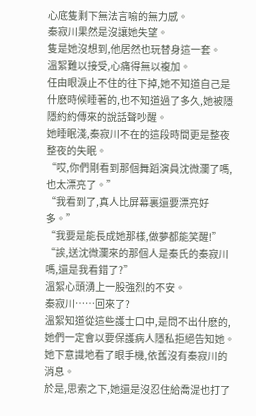心底隻剩下無法言喻的無力感。
秦寂川果然是沒讓她失望。
隻是她沒想到,他居然也玩替身這一套。
溫絮難以接受,心痛得無以複加。
任由眼淚止不住的往下掉,她不知道自己是什麽時候睡著的,也不知道過了多久,她被隱隱約約傳來的說話聲吵醒。
她睡眠淺,秦寂川不在的這段時間更是整夜整夜的失眠。
“哎,你們剛看到那個舞蹈演員沈微瀾了嗎,也太漂亮了。”
“我看到了,真人比屏幕裏還要漂亮好多。”
“我要是能長成她那樣,做夢都能笑醒!”
“誒,送沈微瀾來的那個人是秦氏的秦寂川嗎,還是我看錯了?”
溫絮心頭湧上一股強烈的不安。
秦寂川……回來了?
溫絮知道從這些護士口中,是問不出什麽的,她們一定會以要保護病人隱私拒絕告知她。
她下意識地看了眼手機,依舊沒有秦寂川的消息。
於是,思索之下,她還是沒忍住給喬湜也打了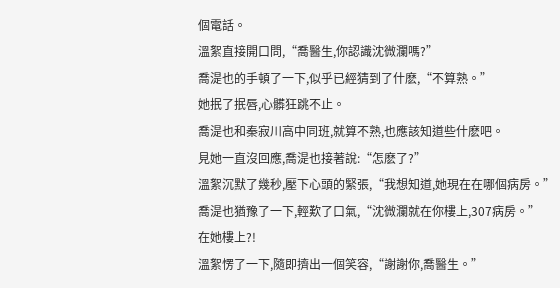個電話。
溫絮直接開口問,“喬醫生,你認識沈微瀾嗎?”
喬湜也的手頓了一下,似乎已經猜到了什麽,“不算熟。”
她抿了抿唇,心髒狂跳不止。
喬湜也和秦寂川高中同班,就算不熟,也應該知道些什麽吧。
見她一直沒回應,喬湜也接著說:“怎麽了?”
溫絮沉默了幾秒,壓下心頭的緊張,“我想知道,她現在在哪個病房。”
喬湜也猶豫了一下,輕歎了口氣,“沈微瀾就在你樓上,307病房。”
在她樓上?!
溫絮愣了一下,隨即擠出一個笑容,“謝謝你,喬醫生。”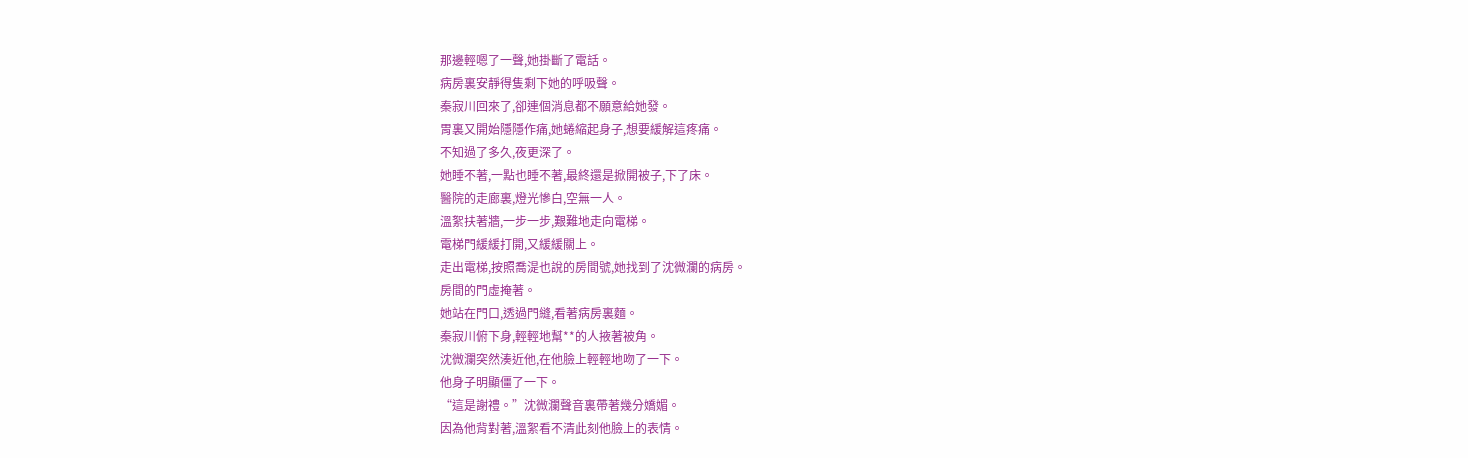那邊輕嗯了一聲,她掛斷了電話。
病房裏安靜得隻剩下她的呼吸聲。
秦寂川回來了,卻連個消息都不願意給她發。
胃裏又開始隱隱作痛,她蜷縮起身子,想要緩解這疼痛。
不知過了多久,夜更深了。
她睡不著,一點也睡不著,最終還是掀開被子,下了床。
醫院的走廊裏,燈光慘白,空無一人。
溫絮扶著牆,一步一步,艱難地走向電梯。
電梯門緩緩打開,又緩緩關上。
走出電梯,按照喬湜也說的房間號,她找到了沈微瀾的病房。
房間的門虛掩著。
她站在門口,透過門縫,看著病房裏麵。
秦寂川俯下身,輕輕地幫**的人掖著被角。
沈微瀾突然湊近他,在他臉上輕輕地吻了一下。
他身子明顯僵了一下。
“這是謝禮。”沈微瀾聲音裏帶著幾分嬌媚。
因為他背對著,溫絮看不清此刻他臉上的表情。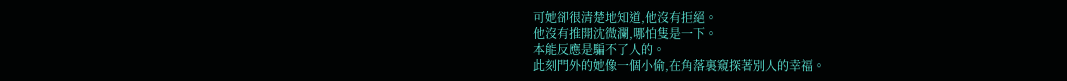可她卻很清楚地知道,他沒有拒絕。
他沒有推開沈微瀾,哪怕隻是一下。
本能反應是騙不了人的。
此刻門外的她像一個小偷,在角落裏窺探著別人的幸福。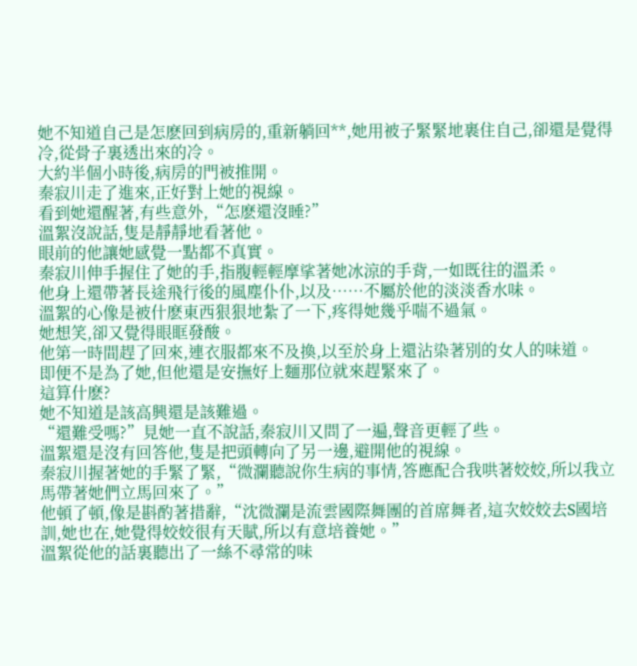她不知道自己是怎麽回到病房的,重新躺回**,她用被子緊緊地裹住自己,卻還是覺得冷,從骨子裏透出來的冷。
大約半個小時後,病房的門被推開。
秦寂川走了進來,正好對上她的視線。
看到她還醒著,有些意外,“怎麽還沒睡?”
溫絮沒說話,隻是靜靜地看著他。
眼前的他讓她感覺一點都不真實。
秦寂川伸手握住了她的手,指腹輕輕摩挲著她冰涼的手背,一如既往的溫柔。
他身上還帶著長途飛行後的風塵仆仆,以及……不屬於他的淡淡香水味。
溫絮的心像是被什麽東西狠狠地紮了一下,疼得她幾乎喘不過氣。
她想笑,卻又覺得眼眶發酸。
他第一時間趕了回來,連衣服都來不及換,以至於身上還沾染著別的女人的味道。
即便不是為了她,但他還是安撫好上麵那位就來趕緊來了。
這算什麽?
她不知道是該高興還是該難過。
“還難受嗎?”見她一直不說話,秦寂川又問了一遍,聲音更輕了些。
溫絮還是沒有回答他,隻是把頭轉向了另一邊,避開他的視線。
秦寂川握著她的手緊了緊,“微瀾聽說你生病的事情,答應配合我哄著姣姣,所以我立馬帶著她們立馬回來了。”
他頓了頓,像是斟酌著措辭,“沈微瀾是流雲國際舞團的首席舞者,這次姣姣去S國培訓,她也在,她覺得姣姣很有天賦,所以有意培養她。”
溫絮從他的話裏聽出了一絲不尋常的味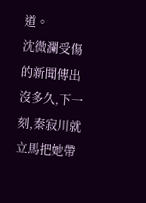道。
沈微瀾受傷的新聞傳出沒多久,下一刻,秦寂川就立馬把她帶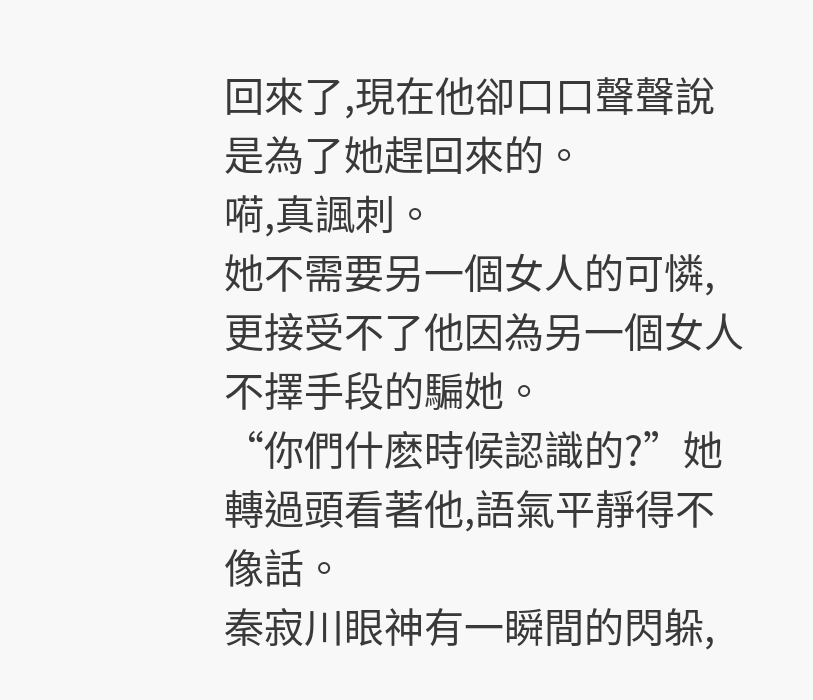回來了,現在他卻口口聲聲說是為了她趕回來的。
嗬,真諷刺。
她不需要另一個女人的可憐,更接受不了他因為另一個女人不擇手段的騙她。
“你們什麽時候認識的?”她轉過頭看著他,語氣平靜得不像話。
秦寂川眼神有一瞬間的閃躲,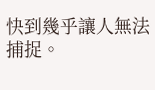快到幾乎讓人無法捕捉。